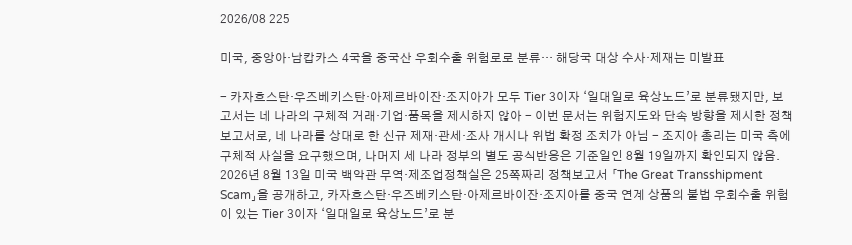2026/08 225

미국, 중앙아·남캅카스 4국을 중국산 우회수출 위험로로 분류… 해당국 대상 수사·제재는 미발표

- 카자흐스탄·우즈베키스탄·아제르바이잔·조지아가 모두 Tier 3이자 ‘일대일로 육상노드’로 분류됐지만, 보고서는 네 나라의 구체적 거래·기업·품목을 제시하지 않아 - 이번 문서는 위험지도와 단속 방향을 제시한 정책보고서로, 네 나라를 상대로 한 신규 제재·관세·조사 개시나 위법 확정 조치가 아님 - 조지아 총리는 미국 측에 구체적 사실을 요구했으며, 나머지 세 나라 정부의 별도 공식반응은 기준일인 8월 19일까지 확인되지 않음. 2026년 8월 13일 미국 백악관 무역·제조업정책실은 25쪽짜리 정책보고서 「The Great Transshipment Scam」을 공개하고, 카자흐스탄·우즈베키스탄·아제르바이잔·조지아를 중국 연계 상품의 불법 우회수출 위험이 있는 Tier 3이자 ‘일대일로 육상노드’로 분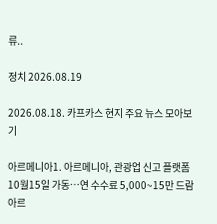류..

정치 2026.08.19

2026.08.18. 카프카스 현지 주요 뉴스 모아보기

아르메니아1. 아르메니아, 관광업 신고 플랫폼 10월15일 가동…연 수수료 5,000~15만 드람아르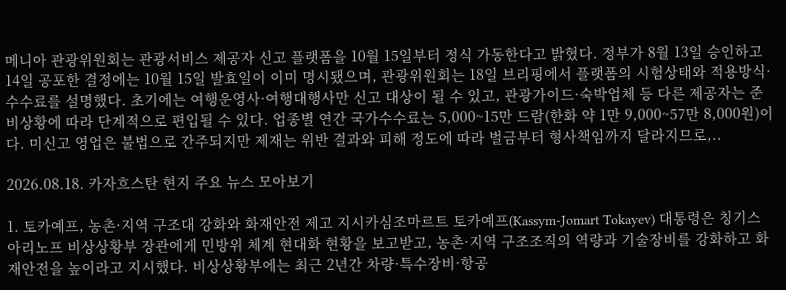메니아 관광위원회는 관광서비스 제공자 신고 플랫폼을 10월 15일부터 정식 가동한다고 밝혔다. 정부가 8월 13일 승인하고 14일 공포한 결정에는 10월 15일 발효일이 이미 명시됐으며, 관광위원회는 18일 브리핑에서 플랫폼의 시험상태와 적용방식·수수료를 설명했다. 초기에는 여행운영사·여행대행사만 신고 대상이 될 수 있고, 관광가이드·숙박업체 등 다른 제공자는 준비상황에 따라 단계적으로 편입될 수 있다. 업종별 연간 국가수수료는 5,000~15만 드람(한화 약 1만 9,000~57만 8,000원)이다. 미신고 영업은 불법으로 간주되지만 제재는 위반 결과와 피해 정도에 따라 벌금부터 형사책임까지 달라지므로,..

2026.08.18. 카자흐스탄 현지 주요 뉴스 모아보기

1. 토카예프, 농촌·지역 구조대 강화와 화재안전 제고 지시카심조마르트 토카예프(Kassym-Jomart Tokayev) 대통령은 칭기스 아리노프 비상상황부 장관에게 민방위 체계 현대화 현황을 보고받고, 농촌·지역 구조조직의 역량과 기술장비를 강화하고 화재안전을 높이라고 지시했다. 비상상황부에는 최근 2년간 차량·특수장비·항공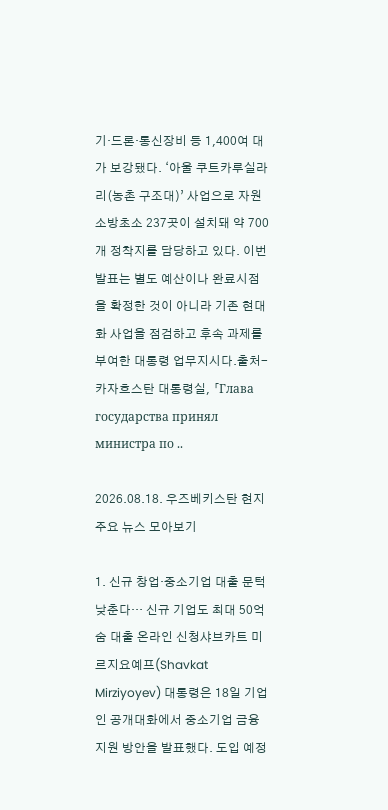기·드론·통신장비 등 1,400여 대가 보강됐다. ‘아울 쿠트카루실라리(농촌 구조대)’ 사업으로 자원소방초소 237곳이 설치돼 약 700개 정착지를 담당하고 있다. 이번 발표는 별도 예산이나 완료시점을 확정한 것이 아니라 기존 현대화 사업을 점검하고 후속 과제를 부여한 대통령 업무지시다.출처- 카자흐스탄 대통령실, 「Глава государства принял министра по ..

2026.08.18. 우즈베키스탄 현지 주요 뉴스 모아보기

1. 신규 창업·중소기업 대출 문턱 낮춘다… 신규 기업도 최대 50억 숨 대출 온라인 신청샤브카트 미르지요예프(Shavkat Mirziyoyev) 대통령은 18일 기업인 공개대화에서 중소기업 금융지원 방안을 발표했다. 도입 예정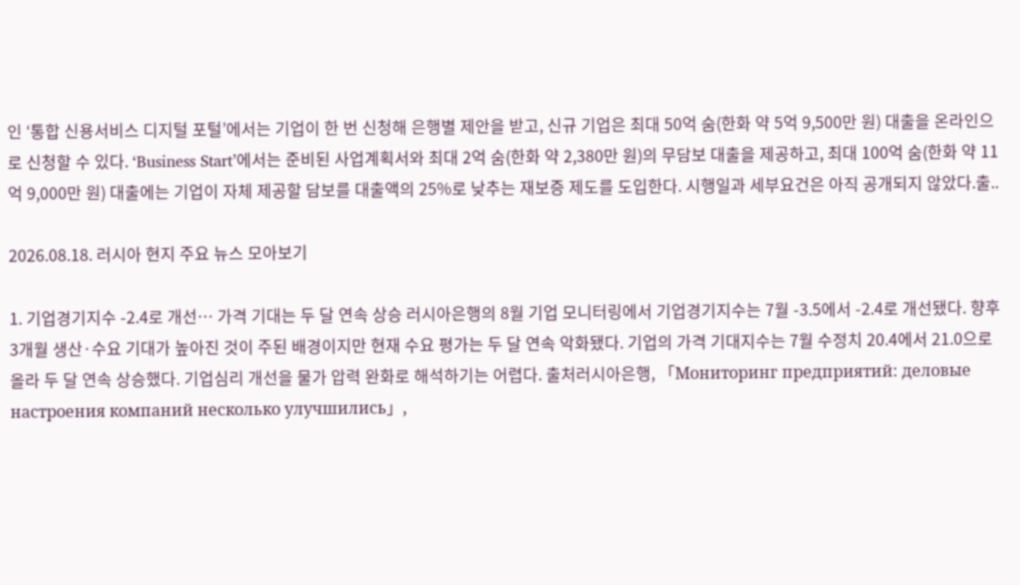인 ‘통합 신용서비스 디지털 포털’에서는 기업이 한 번 신청해 은행별 제안을 받고, 신규 기업은 최대 50억 숨(한화 약 5억 9,500만 원) 대출을 온라인으로 신청할 수 있다. ‘Business Start’에서는 준비된 사업계획서와 최대 2억 숨(한화 약 2,380만 원)의 무담보 대출을 제공하고, 최대 100억 숨(한화 약 11억 9,000만 원) 대출에는 기업이 자체 제공할 담보를 대출액의 25%로 낮추는 재보증 제도를 도입한다. 시행일과 세부요건은 아직 공개되지 않았다.출..

2026.08.18. 러시아 현지 주요 뉴스 모아보기

1. 기업경기지수 -2.4로 개선… 가격 기대는 두 달 연속 상승 러시아은행의 8월 기업 모니터링에서 기업경기지수는 7월 -3.5에서 -2.4로 개선됐다. 향후 3개월 생산·수요 기대가 높아진 것이 주된 배경이지만 현재 수요 평가는 두 달 연속 악화됐다. 기업의 가격 기대지수는 7월 수정치 20.4에서 21.0으로 올라 두 달 연속 상승했다. 기업심리 개선을 물가 압력 완화로 해석하기는 어렵다. 출처러시아은행, 「Мониторинг предприятий: деловые настроения компаний несколько улучшились」,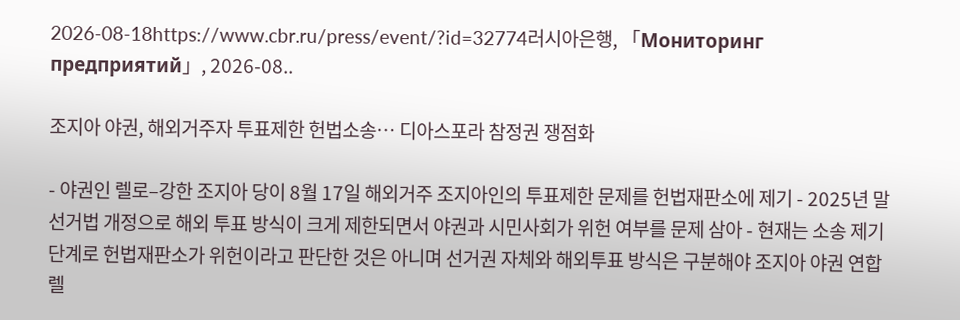2026-08-18https://www.cbr.ru/press/event/?id=32774러시아은행, 「Мониторинг предприятий」, 2026-08..

조지아 야권, 해외거주자 투표제한 헌법소송… 디아스포라 참정권 쟁점화

- 야권인 렐로–강한 조지아 당이 8월 17일 해외거주 조지아인의 투표제한 문제를 헌법재판소에 제기 - 2025년 말 선거법 개정으로 해외 투표 방식이 크게 제한되면서 야권과 시민사회가 위헌 여부를 문제 삼아 - 현재는 소송 제기 단계로 헌법재판소가 위헌이라고 판단한 것은 아니며 선거권 자체와 해외투표 방식은 구분해야 조지아 야권 연합 렐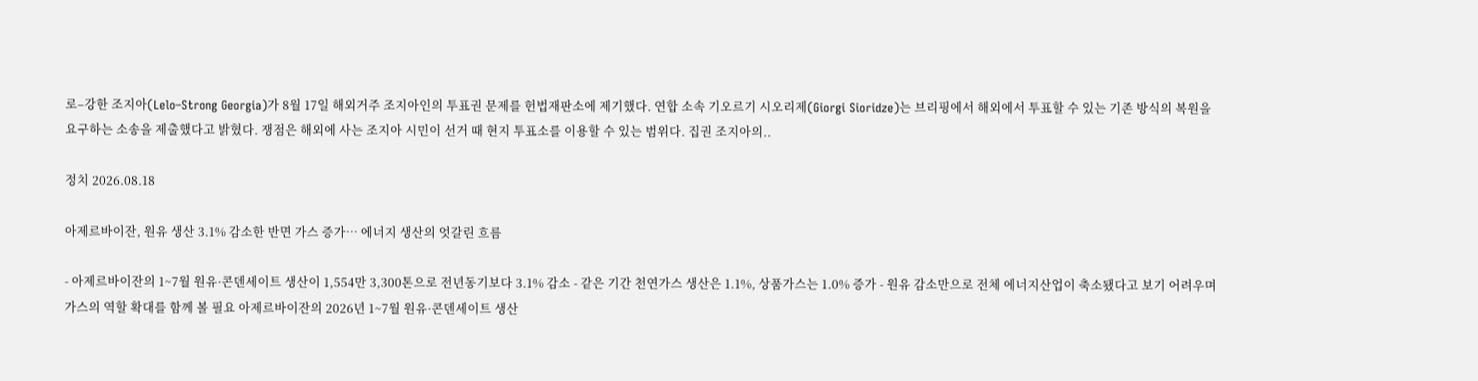로–강한 조지아(Lelo–Strong Georgia)가 8월 17일 해외거주 조지아인의 투표권 문제를 헌법재판소에 제기했다. 연합 소속 기오르기 시오리제(Giorgi Sioridze)는 브리핑에서 해외에서 투표할 수 있는 기존 방식의 복원을 요구하는 소송을 제출했다고 밝혔다. 쟁점은 해외에 사는 조지아 시민이 선거 때 현지 투표소를 이용할 수 있는 범위다. 집권 조지아의..

정치 2026.08.18

아제르바이잔, 원유 생산 3.1% 감소한 반면 가스 증가… 에너지 생산의 엇갈린 흐름

- 아제르바이잔의 1~7월 원유·콘덴세이트 생산이 1,554만 3,300톤으로 전년동기보다 3.1% 감소 - 같은 기간 천연가스 생산은 1.1%, 상품가스는 1.0% 증가 - 원유 감소만으로 전체 에너지산업이 축소됐다고 보기 어려우며 가스의 역할 확대를 함께 볼 필요 아제르바이잔의 2026년 1~7월 원유·콘덴세이트 생산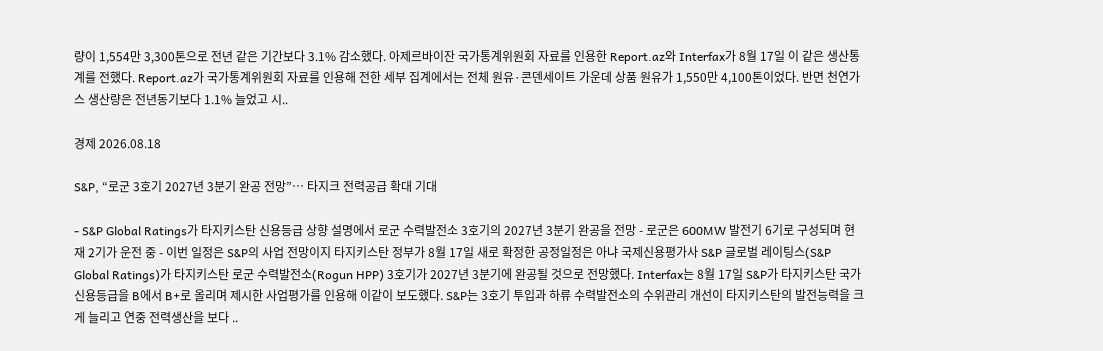량이 1,554만 3,300톤으로 전년 같은 기간보다 3.1% 감소했다. 아제르바이잔 국가통계위원회 자료를 인용한 Report.az와 Interfax가 8월 17일 이 같은 생산통계를 전했다. Report.az가 국가통계위원회 자료를 인용해 전한 세부 집계에서는 전체 원유·콘덴세이트 가운데 상품 원유가 1,550만 4,100톤이었다. 반면 천연가스 생산량은 전년동기보다 1.1% 늘었고 시..

경제 2026.08.18

S&P, “로군 3호기 2027년 3분기 완공 전망”… 타지크 전력공급 확대 기대

- S&P Global Ratings가 타지키스탄 신용등급 상향 설명에서 로군 수력발전소 3호기의 2027년 3분기 완공을 전망 - 로군은 600MW 발전기 6기로 구성되며 현재 2기가 운전 중 - 이번 일정은 S&P의 사업 전망이지 타지키스탄 정부가 8월 17일 새로 확정한 공정일정은 아냐 국제신용평가사 S&P 글로벌 레이팅스(S&P Global Ratings)가 타지키스탄 로군 수력발전소(Rogun HPP) 3호기가 2027년 3분기에 완공될 것으로 전망했다. Interfax는 8월 17일 S&P가 타지키스탄 국가신용등급을 B에서 B+로 올리며 제시한 사업평가를 인용해 이같이 보도했다. S&P는 3호기 투입과 하류 수력발전소의 수위관리 개선이 타지키스탄의 발전능력을 크게 늘리고 연중 전력생산을 보다 ..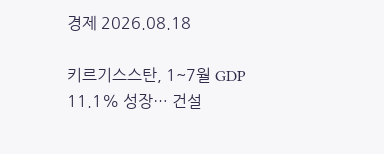경제 2026.08.18

키르기스스탄, 1~7월 GDP 11.1% 성장… 건설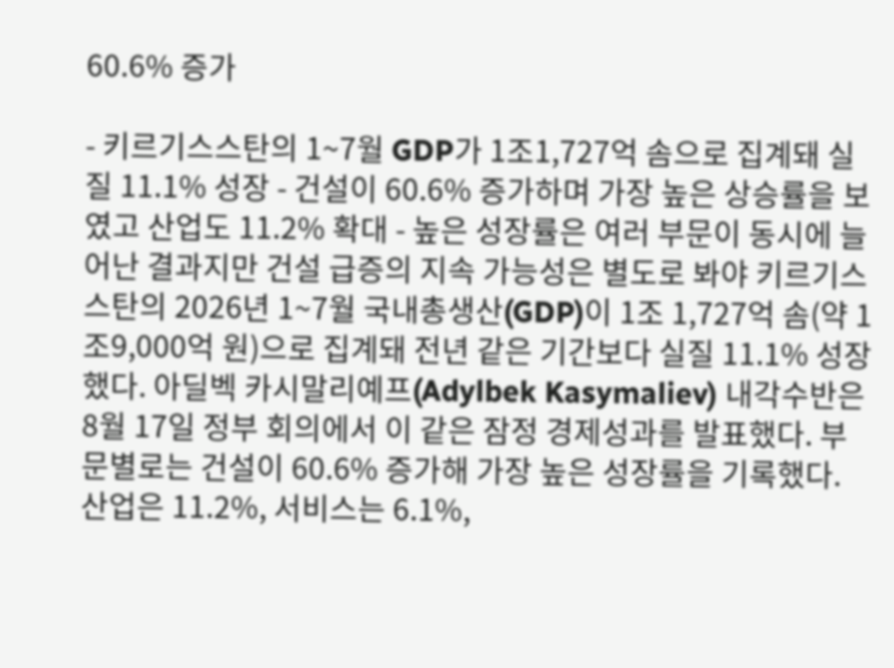60.6% 증가

- 키르기스스탄의 1~7월 GDP가 1조1,727억 솜으로 집계돼 실질 11.1% 성장 - 건설이 60.6% 증가하며 가장 높은 상승률을 보였고 산업도 11.2% 확대 - 높은 성장률은 여러 부문이 동시에 늘어난 결과지만 건설 급증의 지속 가능성은 별도로 봐야 키르기스스탄의 2026년 1~7월 국내총생산(GDP)이 1조 1,727억 솜(약 1조9,000억 원)으로 집계돼 전년 같은 기간보다 실질 11.1% 성장했다. 아딜벡 카시말리예프(Adylbek Kasymaliev) 내각수반은 8월 17일 정부 회의에서 이 같은 잠정 경제성과를 발표했다. 부문별로는 건설이 60.6% 증가해 가장 높은 성장률을 기록했다. 산업은 11.2%, 서비스는 6.1%,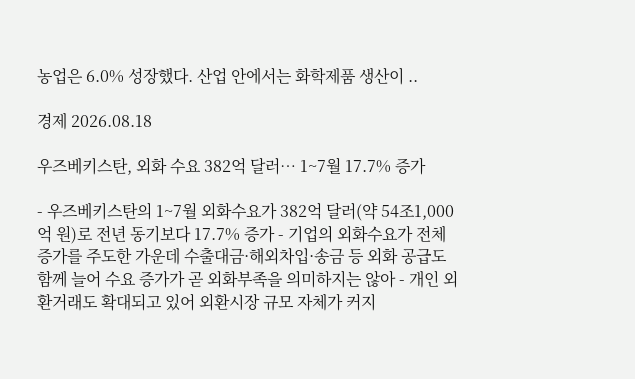농업은 6.0% 성장했다. 산업 안에서는 화학제품 생산이 ..

경제 2026.08.18

우즈베키스탄, 외화 수요 382억 달러… 1~7월 17.7% 증가

- 우즈베키스탄의 1~7월 외화수요가 382억 달러(약 54조1,000억 원)로 전년 동기보다 17.7% 증가 - 기업의 외화수요가 전체 증가를 주도한 가운데 수출대금·해외차입·송금 등 외화 공급도 함께 늘어 수요 증가가 곧 외화부족을 의미하지는 않아 - 개인 외환거래도 확대되고 있어 외환시장 규모 자체가 커지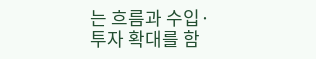는 흐름과 수입·투자 확대를 함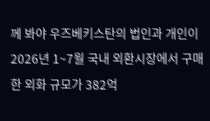께 봐야 우즈베키스탄의 법인과 개인이 2026년 1~7월 국내 외환시장에서 구매한 외화 규모가 382억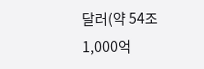달러(약 54조1,000억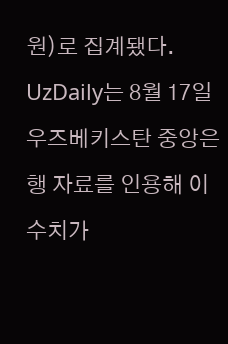원)로 집계됐다. UzDaily는 8월 17일 우즈베키스탄 중앙은행 자료를 인용해 이 수치가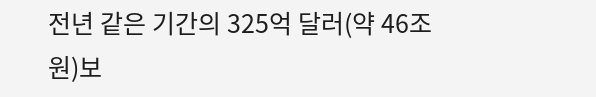전년 같은 기간의 325억 달러(약 46조 원)보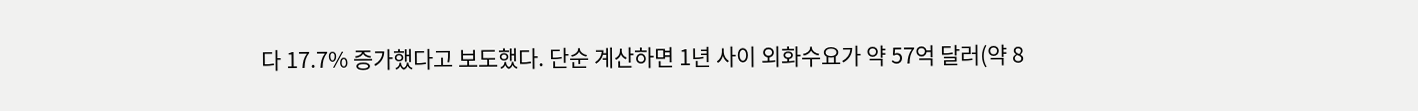다 17.7% 증가했다고 보도했다. 단순 계산하면 1년 사이 외화수요가 약 57억 달러(약 8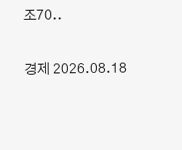조70..

경제 2026.08.18